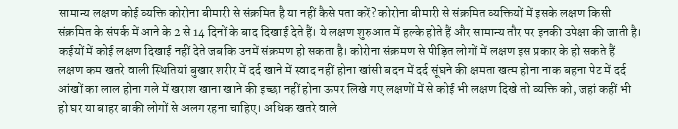सामान्य लक्षण कोई व्यक्ति कोरोना बीमारी से संक्रमित है या नहीं कैसे पता करें? कोरोना बीमारी से संक्रमित व्यक्तियों में इसके लक्षण किसी संक्रमित के संपर्क में आने के 2 से 14 दिनों के बाद दिखाई देते हैं। ये लक्षण शुरुआत में हल्के होते हैं और सामान्य तौर पर इनकी उपेक्षा की जाती है। कईयों में कोई लक्षण दिखाई नहीं देते जबकि उनमें संक्रमण हो सकता है। कोरोना संक्रमण से पीड़ित लोगों में लक्षण इस प्रकार के हो सकते हैं लक्षण कम खतरे वाली स्थितियां बुखार शरीर में दर्द खाने में स्वाद नहीं होना खांसी बदन में दर्द सूंघने की क्षमता खत्म होना नाक बहना पेट में दर्द आंखों का लाल होना गले में खराश खाना खाने की इच्छा नहीं होना ऊपर लिखे गए लक्षणों में से कोई भी लक्षण दिखे तो व्यक्ति को, जहां कहीं भी हो घर या बाहर बाकी लोगों से अलग रहना चाहिए। अधिक खतरे वाले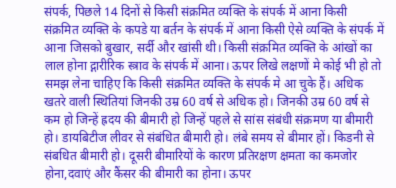संपर्क, पिछले 14 दिनों से किसी संक्रमित व्यक्ति के संपर्क में आना किसी संक्रमित व्यक्ति के कपडे या बर्तन के संपर्क में आना किसी ऐसे व्यक्ति के संपर्क में आना जिसको बुखार, सर्दी और खांसी थी। किसी संक्रमित व्यक्ति के आंखों का लाल होना द्गारीरिक स्त्राव के संपर्क में आना। ऊपर लिखे लक्षणों मे कोई भी हो तो समझ लेना चाहिए कि किसी संक्रमित व्यक्ति के संपर्क मे आ चुके हैं। अधिक खतरे वाली स्थितियां जिनकी उम्र 60 वर्ष से अधिक हो। जिनकी उम्र 60 वर्ष से कम हो जिन्हें ह्रदय की बीमारी हो जिन्हें पहले से सांस संबंधी संक्रमण या बीमारी हो। डायबिटीज लीवर से संबंधित बीमारी हो। लंबे समय से बीमार हों। किडनी से संबधित बीमारी हो। दूसरी बीमारियों के कारण प्रतिरक्षण क्षमता का कमजोर होना,दवाएं और कैंसर की बीमारी का होना। ऊपर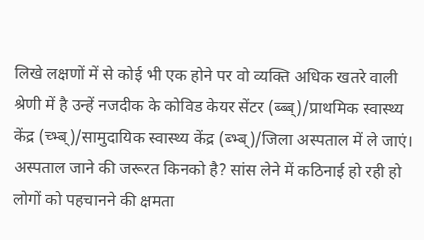लिखे लक्षणों में से कोई भी एक होने पर वो व्यक्ति अधिक खतरे वाली श्रेणी में है उन्हें नजदीक के कोविड केयर सेंटर (ब्ब्ब्)/प्राथमिक स्वास्थ्य केंद्र (च्भ्ब्)/सामुदायिक स्वास्थ्य केंद्र (ब्भ्ब्)/जिला अस्पताल में ले जाएं। अस्पताल जाने की जरूरत किनको है? सांस लेने में कठिनाई हो रही हो लोगों को पहचानने की क्षमता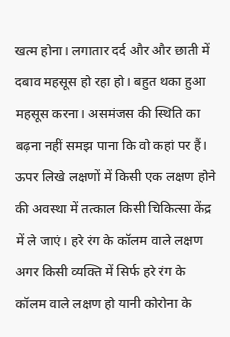खत्म होना। लगातार दर्द और और छाती में दबाव महसूस हो रहा हो। बहुत थका हुआ महसूस करना। असमंजस की स्थिति का बढ़ना नहीं समझ पाना कि वो कहां पर हैं। ऊपर लिखे लक्षणों में किसी एक लक्षण होने की अवस्था में तत्काल किसी चिकित्सा केंद्र में ले जाएं। हरे रंग के कॉलम वाले लक्षण अगर किसी व्यक्ति में सिर्फ हरे रंग के कॉलम वाले लक्षण हो यानी कोरोना के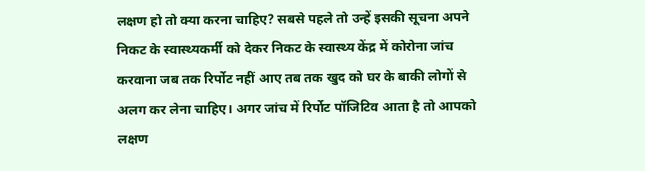लक्षण हो तो क्या करना चाहिए? सबसे पहले तो उन्हें इसकी सूचना अपने निकट के स्वास्थ्यकर्मी को देकर निकट के स्वास्थ्य केंद्र में कोरोना जांच करवाना जब तक रिर्पोट नहीं आए तब तक खुद को घर के बाकी लोगों से अलग कर लेना चाहिए। अगर जांच में रिर्पोट पॉजिटिव आता है तो आपको लक्षण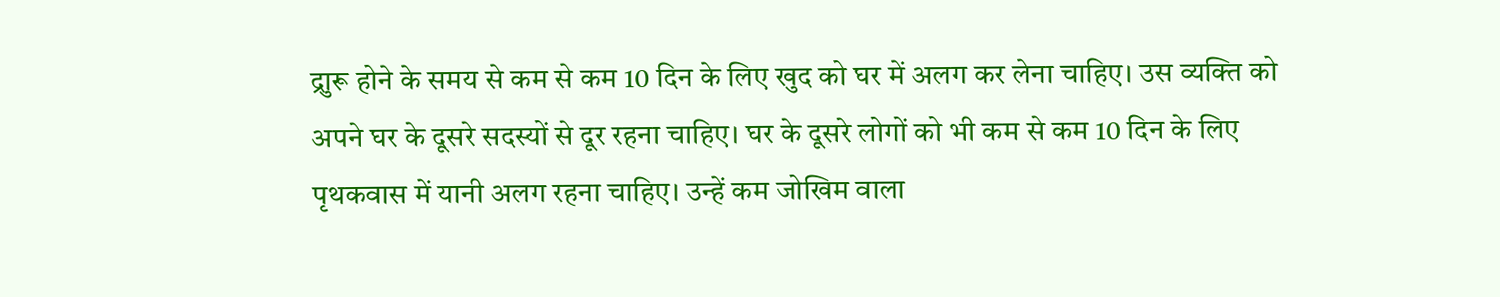द्राुरू होने के समय से कम से कम 10 दिन के लिए खुद को घर में अलग कर लेना चाहिए। उस व्यक्ति को अपने घर के दूसरे सदस्यों से दूर रहना चाहिए। घर के दूसरे लोगों को भी कम से कम 10 दिन के लिए पृथकवास में यानी अलग रहना चाहिए। उन्हें कम जोखिम वाला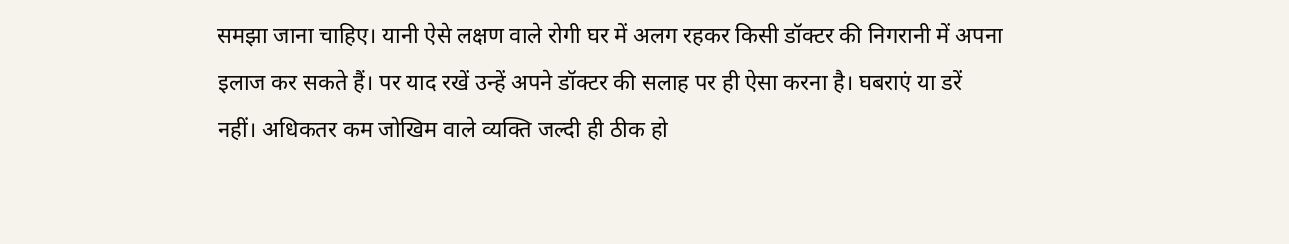समझा जाना चाहिए। यानी ऐसे लक्षण वाले रोगी घर में अलग रहकर किसी डॉक्टर की निगरानी में अपना इलाज कर सकते हैं। पर याद रखें उन्हें अपने डॉक्टर की सलाह पर ही ऐसा करना है। घबराएं या डरें नहीं। अधिकतर कम जोखिम वाले व्यक्ति जल्दी ही ठीक हो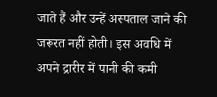जाते हैं और उन्हें अस्पताल जाने की जरूरत नहीं होती। इस अवधि में अपने द्रारीर में पानी की कमी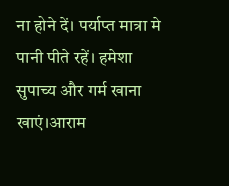ना होने दें। पर्याप्त मात्रा मे पानी पीते रहें। हमेशा सुपाच्य और गर्म खाना खाएं।आराम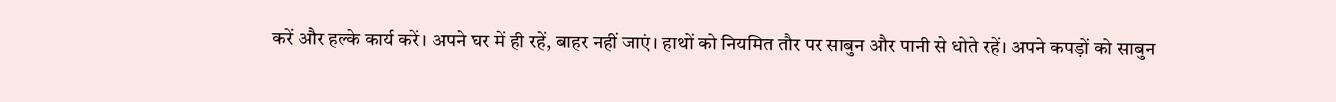करें और हल्के कार्य करें। अपने घर में ही रहें, बाहर नहीं जाएं। हाथों को नियमित तौर पर साबुन और पानी से धोते रहें। अपने कपड़ों को साबुन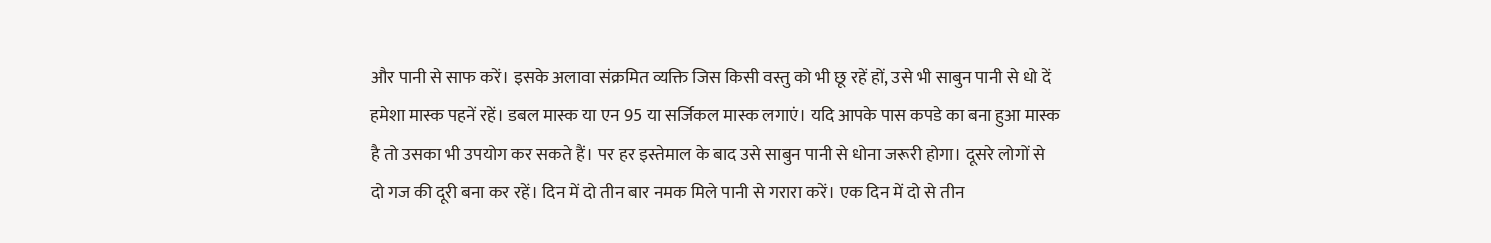और पानी से साफ करें। इसके अलावा संक्रमित व्यक्ति जिस किसी वस्तु को भी छू रहें हों, उसे भी साबुन पानी से धो दें हमेशा मास्क पहनें रहें। डबल मास्क या एन 95 या सर्जिकल मास्क लगाएं। यदि आपके पास कपडे का बना हुआ मास्क है तो उसका भी उपयोग कर सकते हैं। पर हर इस्तेमाल के बाद उसे साबुन पानी से धोना जरूरी होगा। दूसरे लोगों से दो गज की दूरी बना कर रहें। दिन में दो तीन बार नमक मिले पानी से गरारा करें। एक दिन में दो से तीन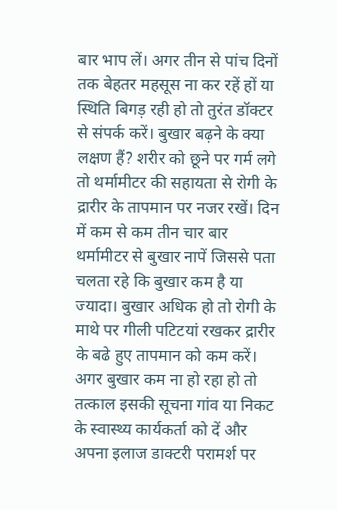बार भाप लें। अगर तीन से पांच दिनों तक बेहतर महसूस ना कर रहें हों या स्थिति बिगड़ रही हो तो तुरंत डॉक्टर से संपर्क करें। बुखार बढ़ने के क्या लक्षण हैं? शरीर को छूने पर गर्म लगे तो थर्मामीटर की सहायता से रोगी के द्रारीर के तापमान पर नजर रखें। दिन में कम से कम तीन चार बार थर्मामीटर से बुखार नापें जिससे पता चलता रहे कि बुखार कम है या ज्यादा। बुखार अधिक हो तो रोगी के माथे पर गीली पटिटयां रखकर द्रारीर के बढे हुए तापमान को कम करें। अगर बुखार कम ना हो रहा हो तो तत्काल इसकी सूचना गांव या निकट के स्वास्थ्य कार्यकर्ता को दें और अपना इलाज डाक्टरी परामर्श पर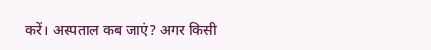करें। अस्पताल कब जाएं? अगर किसी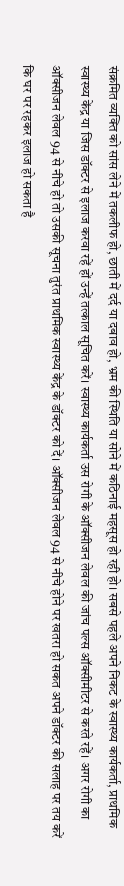संक्रमित व्यक्ति को सांस लेने में तकलीफ हो, छाती में दर्द या दबाव हो, भ्रम की स्थिति या सोने में कठिनाई महसूस हो रही हो। सबसे पहले अपने निकट के स्वास्थ्य कार्यकर्ता, प्राथमिक स्वास्थ्य केंद्र या जिस डॉक्टर से इलाज करवा रहें हों उन्हें तत्काल सूचित करें। स्वास्थ्य कार्यकर्ता उस रोगी के ऑक्सीजन लेवल की जांच पल्स ऑक्सीमीटर से करते रहें। अगर रोगी का ऑक्सीजन लेवल 94 से नीचे हो तो उसकी सूचना तुरंत प्राथमिक स्वास्थ्य केंद्र के डॉक्टर को दें। ऑक्सीजन लेवल 94 से नीचे होने पर खतरा हो सकत अपने डॉक्टर की सलाह पर तय करें कि घर पर रहकर इलाज हो सकता है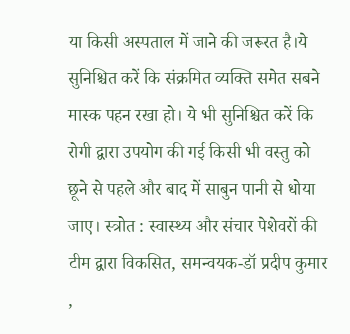या किसी अस्पताल में जाने की जरूरत है।ये सुनिश्चित करें कि संक्रमित व्यक्ति समेत सबने मास्क पहन रखा हो। ये भी सुनिश्चित करें कि रोगी द्वारा उपयोग की गई किसी भी वस्तु को छूने से पहले और बाद में साबुन पानी से धोया जाए। स्त्रोत : स्वास्थ्य और संचार पेशेवरों की टीम द्वारा विकसित, समन्वयक-डॉ प्रदीप कुमार ,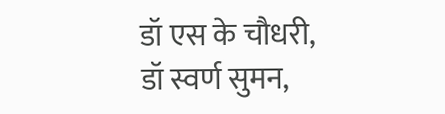डॉ एस के चौधरी, डॉ स्वर्ण सुमन,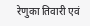रेणुका तिवारी एवं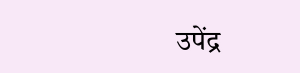उपेंद्र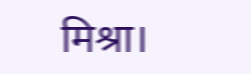मिश्रा।